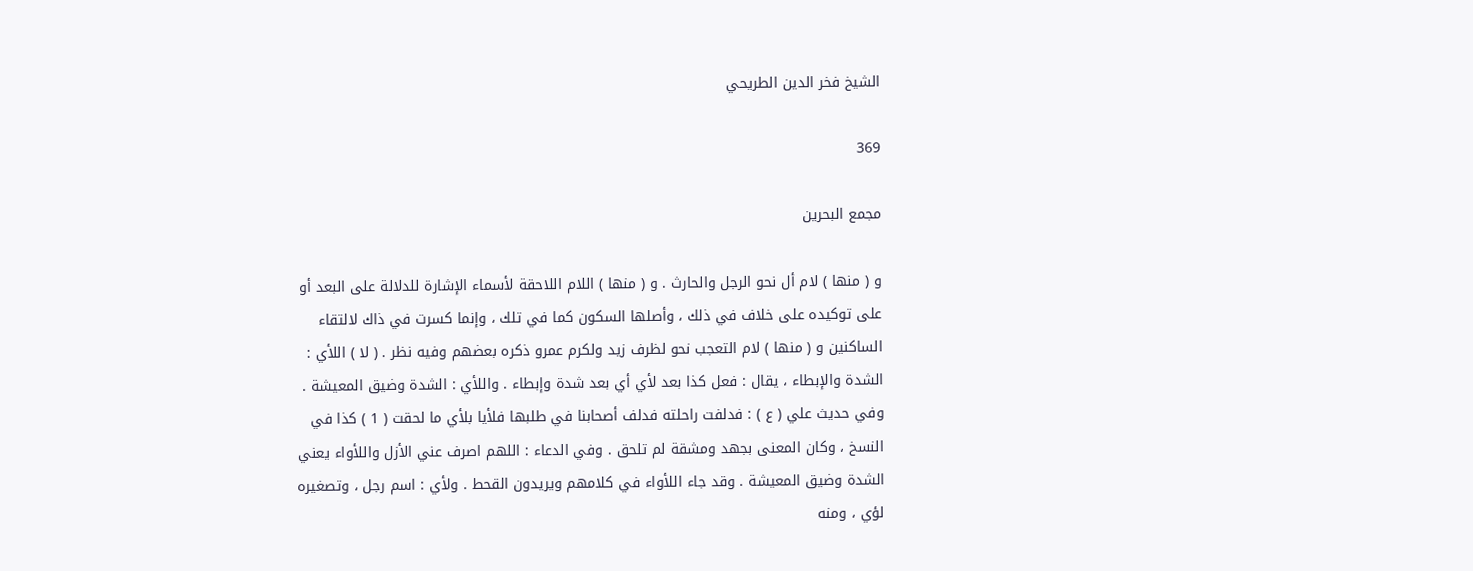الشيخ فخر الدين الطريحي

369

مجمع البحرين

و ( منها ) لام أل نحو الرجل والحارث . و ( منها ) اللام اللاحقة لأسماء الإشارة للدلالة على البعد أو على توكيده على خلاف في ذلك ، وأصلها السكون كما في تلك ، وإنما كسرت في ذاك لالتقاء الساكنين و ( منها ) لام التعجب نحو لظرف زيد ولكرم عمرو ذكره بعضهم وفيه نظر . ( لا ) اللأي : الشدة والإبطاء ، يقال : فعل كذا بعد لأي أي بعد شدة وإبطاء . واللأي : الشدة وضيق المعيشة . وفي حديث علي ( ع ) : فدلفت راحلته فدلف أصحابنا في طلبها فلأيا بلأي ما لحقت ( 1 ) كذا في النسخ ، وكان المعنى بجهد ومشقة لم تلحق . وفي الدعاء : اللهم اصرف عني الأزل واللأواء يعني الشدة وضيق المعيشة . وقد جاء اللأواء في كلامهم ويريدون القحط . ولأي : اسم رجل ، وتصغيره لؤي ، ومنه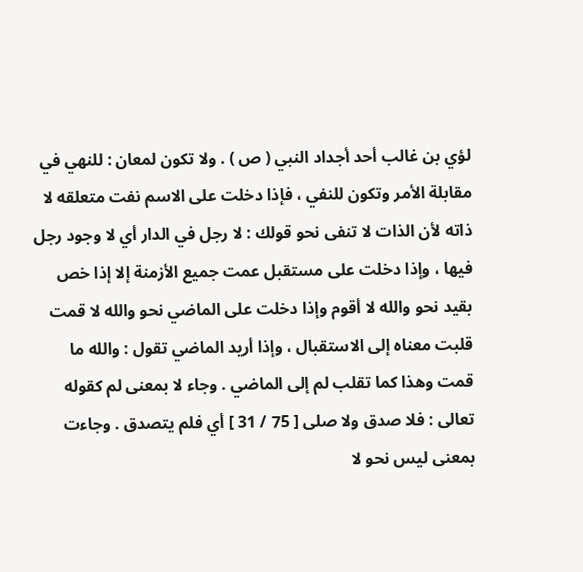لؤي بن غالب أحد أجداد النبي ( ص ) . ولا تكون لمعان : للنهي في مقابلة الأمر وتكون للنفي ، فإذا دخلت على الاسم نفت متعلقه لا ذاته لأن الذات لا تنفى نحو قولك : لا رجل في الدار أي لا وجود رجل فيها ، وإذا دخلت على مستقبل عمت جميع الأزمنة إلا إذا خص بقيد نحو والله لا أقوم وإذا دخلت على الماضي نحو والله لا قمت قلبت معناه إلى الاستقبال ، وإذا أريد الماضي تقول : والله ما قمت وهذا كما تقلب لم إلى الماضي . وجاء لا بمعنى لم كقوله تعالى : فلا صدق ولا صلى [ 75 / 31 ] أي فلم يتصدق . وجاءت بمعنى ليس نحو لا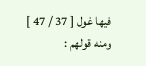فيها غول [ 37 / 47 ] ومنه قولهم :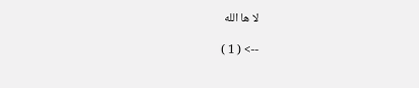لا ها الله

--> ( 1 )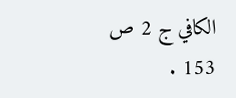الكافي ج 2 ص 153 .